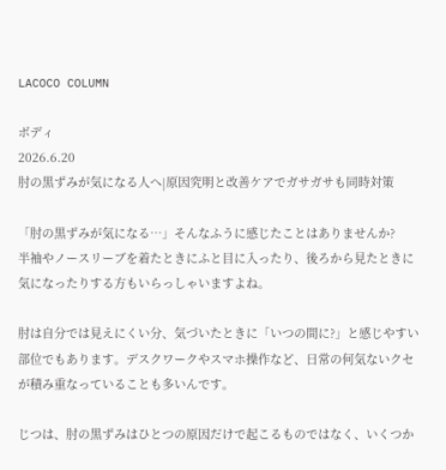LACOCO COLUMN

ボディ
2026.6.20
肘の黒ずみが気になる人へ|原因究明と改善ケアでガサガサも同時対策

「肘の黒ずみが気になる…」そんなふうに感じたことはありませんか?
半袖やノースリーブを着たときにふと目に入ったり、後ろから見たときに気になったりする方もいらっしゃいますよね。

肘は自分では見えにくい分、気づいたときに「いつの間に?」と感じやすい部位でもあります。デスクワークやスマホ操作など、日常の何気ないクセが積み重なっていることも多いんです。

じつは、肘の黒ずみはひとつの原因だけで起こるものではなく、いくつか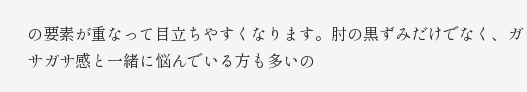の要素が重なって目立ちやすくなります。肘の黒ずみだけでなく、ガサガサ感と一緒に悩んでいる方も多いの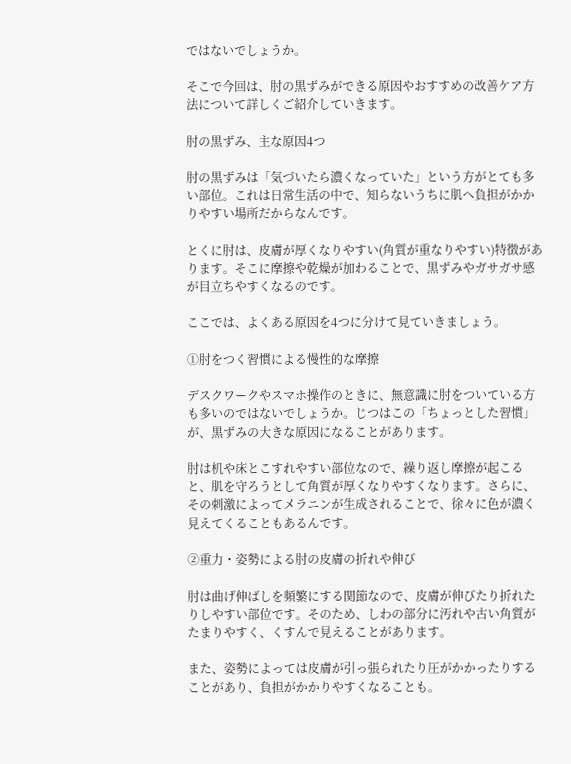ではないでしょうか。

そこで今回は、肘の黒ずみができる原因やおすすめの改善ケア方法について詳しくご紹介していきます。

肘の黒ずみ、主な原因4つ

肘の黒ずみは「気づいたら濃くなっていた」という方がとても多い部位。これは日常生活の中で、知らないうちに肌へ負担がかかりやすい場所だからなんです。

とくに肘は、皮膚が厚くなりやすい(角質が重なりやすい)特徴があります。そこに摩擦や乾燥が加わることで、黒ずみやガサガサ感が目立ちやすくなるのです。

ここでは、よくある原因を4つに分けて見ていきましょう。

①肘をつく習慣による慢性的な摩擦

デスクワークやスマホ操作のときに、無意識に肘をついている方も多いのではないでしょうか。じつはこの「ちょっとした習慣」が、黒ずみの大きな原因になることがあります。

肘は机や床とこすれやすい部位なので、繰り返し摩擦が起こると、肌を守ろうとして角質が厚くなりやすくなります。さらに、その刺激によってメラニンが生成されることで、徐々に色が濃く見えてくることもあるんです。

②重力・姿勢による肘の皮膚の折れや伸び

肘は曲げ伸ばしを頻繁にする関節なので、皮膚が伸びたり折れたりしやすい部位です。そのため、しわの部分に汚れや古い角質がたまりやすく、くすんで見えることがあります。

また、姿勢によっては皮膚が引っ張られたり圧がかかったりすることがあり、負担がかかりやすくなることも。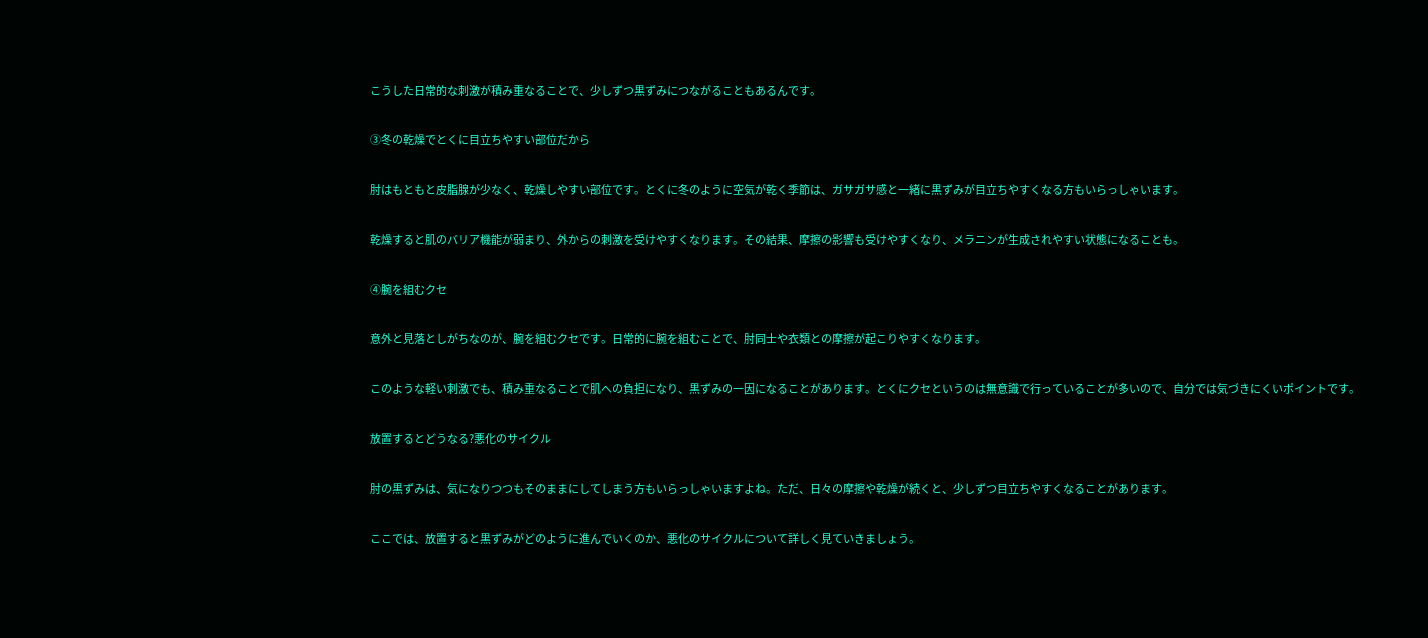こうした日常的な刺激が積み重なることで、少しずつ黒ずみにつながることもあるんです。

③冬の乾燥でとくに目立ちやすい部位だから

肘はもともと皮脂腺が少なく、乾燥しやすい部位です。とくに冬のように空気が乾く季節は、ガサガサ感と一緒に黒ずみが目立ちやすくなる方もいらっしゃいます。

乾燥すると肌のバリア機能が弱まり、外からの刺激を受けやすくなります。その結果、摩擦の影響も受けやすくなり、メラニンが生成されやすい状態になることも。

④腕を組むクセ

意外と見落としがちなのが、腕を組むクセです。日常的に腕を組むことで、肘同士や衣類との摩擦が起こりやすくなります。

このような軽い刺激でも、積み重なることで肌への負担になり、黒ずみの一因になることがあります。とくにクセというのは無意識で行っていることが多いので、自分では気づきにくいポイントです。

放置するとどうなる?悪化のサイクル

肘の黒ずみは、気になりつつもそのままにしてしまう方もいらっしゃいますよね。ただ、日々の摩擦や乾燥が続くと、少しずつ目立ちやすくなることがあります。

ここでは、放置すると黒ずみがどのように進んでいくのか、悪化のサイクルについて詳しく見ていきましょう。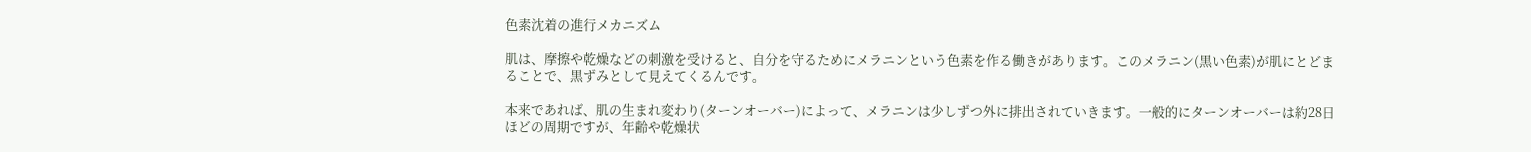色素沈着の進行メカニズム

肌は、摩擦や乾燥などの刺激を受けると、自分を守るためにメラニンという色素を作る働きがあります。このメラニン(黒い色素)が肌にとどまることで、黒ずみとして見えてくるんです。

本来であれば、肌の生まれ変わり(ターンオーバー)によって、メラニンは少しずつ外に排出されていきます。一般的にターンオーバーは約28日ほどの周期ですが、年齢や乾燥状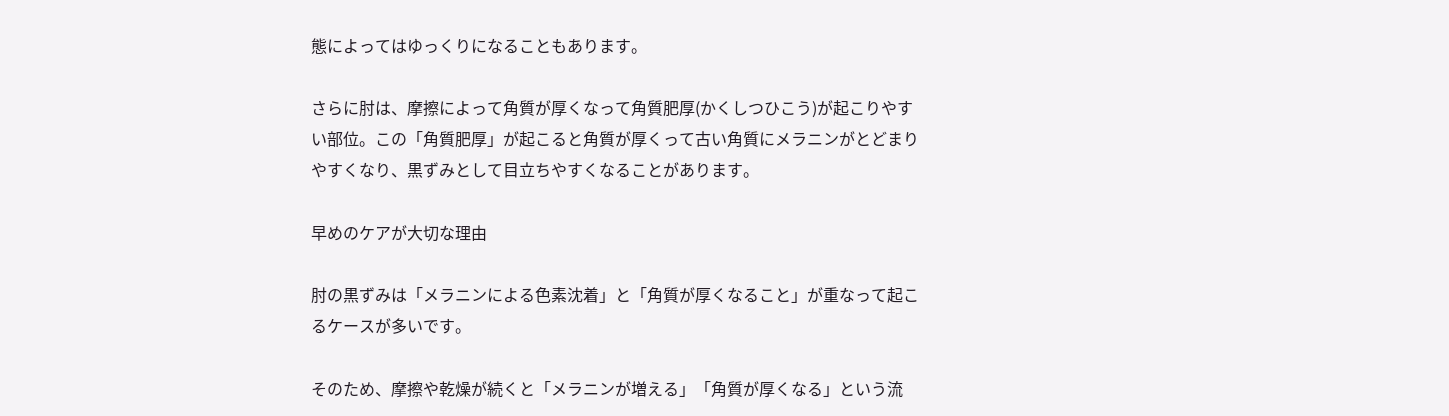態によってはゆっくりになることもあります。

さらに肘は、摩擦によって角質が厚くなって角質肥厚(かくしつひこう)が起こりやすい部位。この「角質肥厚」が起こると角質が厚くって古い角質にメラニンがとどまりやすくなり、黒ずみとして目立ちやすくなることがあります。

早めのケアが大切な理由

肘の黒ずみは「メラニンによる色素沈着」と「角質が厚くなること」が重なって起こるケースが多いです。

そのため、摩擦や乾燥が続くと「メラニンが増える」「角質が厚くなる」という流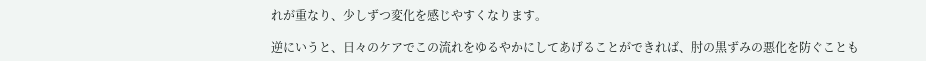れが重なり、少しずつ変化を感じやすくなります。

逆にいうと、日々のケアでこの流れをゆるやかにしてあげることができれば、肘の黒ずみの悪化を防ぐことも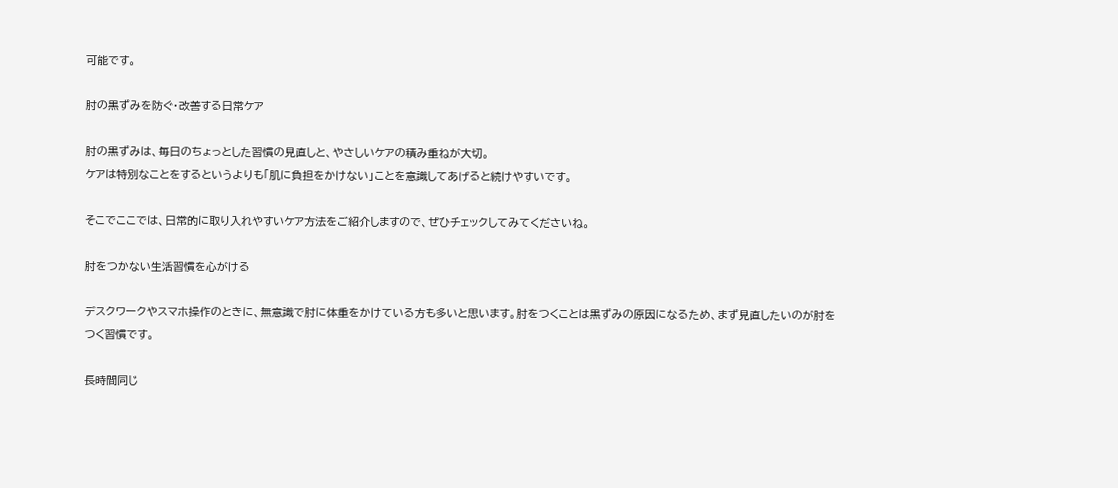可能です。

肘の黒ずみを防ぐ・改善する日常ケア

肘の黒ずみは、毎日のちょっとした習慣の見直しと、やさしいケアの積み重ねが大切。
ケアは特別なことをするというよりも「肌に負担をかけない」ことを意識してあげると続けやすいです。

そこでここでは、日常的に取り入れやすいケア方法をご紹介しますので、ぜひチェックしてみてくださいね。

肘をつかない生活習慣を心がける

デスクワークやスマホ操作のときに、無意識で肘に体重をかけている方も多いと思います。肘をつくことは黒ずみの原因になるため、まず見直したいのが肘をつく習慣です。

長時間同じ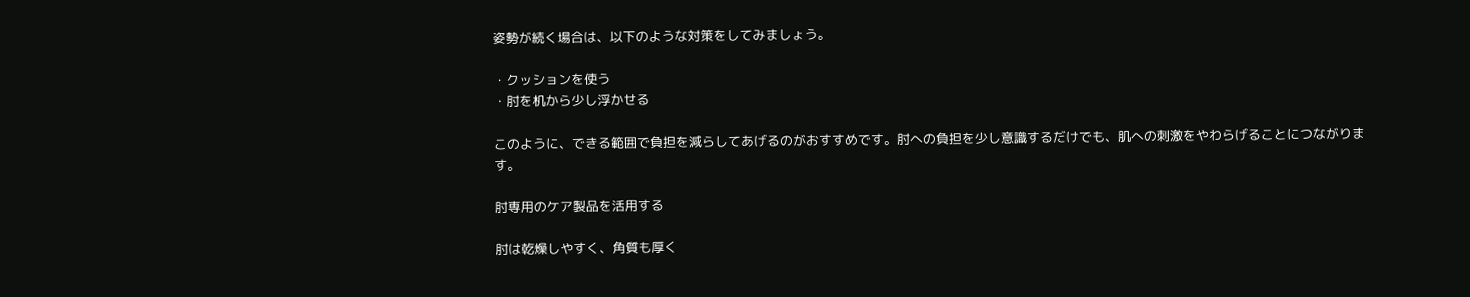姿勢が続く場合は、以下のような対策をしてみましょう。

・クッションを使う
・肘を机から少し浮かせる

このように、できる範囲で負担を減らしてあげるのがおすすめです。肘への負担を少し意識するだけでも、肌への刺激をやわらげることにつながります。

肘専用のケア製品を活用する

肘は乾燥しやすく、角質も厚く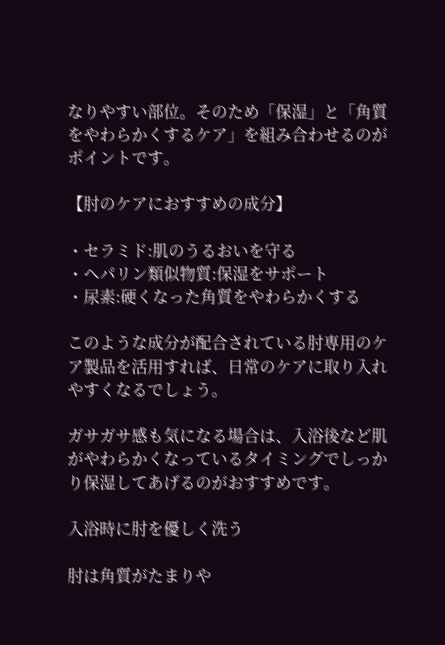なりやすい部位。そのため「保湿」と「角質をやわらかくするケア」を組み合わせるのがポイントです。

【肘のケアにおすすめの成分】

・セラミド:肌のうるおいを守る
・ヘパリン類似物質:保湿をサポート
・尿素:硬くなった角質をやわらかくする

このような成分が配合されている肘専用のケア製品を活用すれば、日常のケアに取り入れやすくなるでしょう。

ガサガサ感も気になる場合は、入浴後など肌がやわらかくなっているタイミングでしっかり保湿してあげるのがおすすめです。

入浴時に肘を優しく洗う

肘は角質がたまりや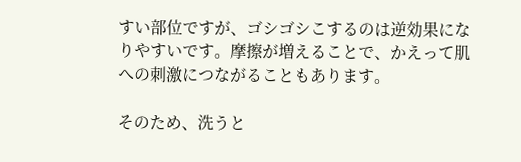すい部位ですが、ゴシゴシこするのは逆効果になりやすいです。摩擦が増えることで、かえって肌への刺激につながることもあります。

そのため、洗うと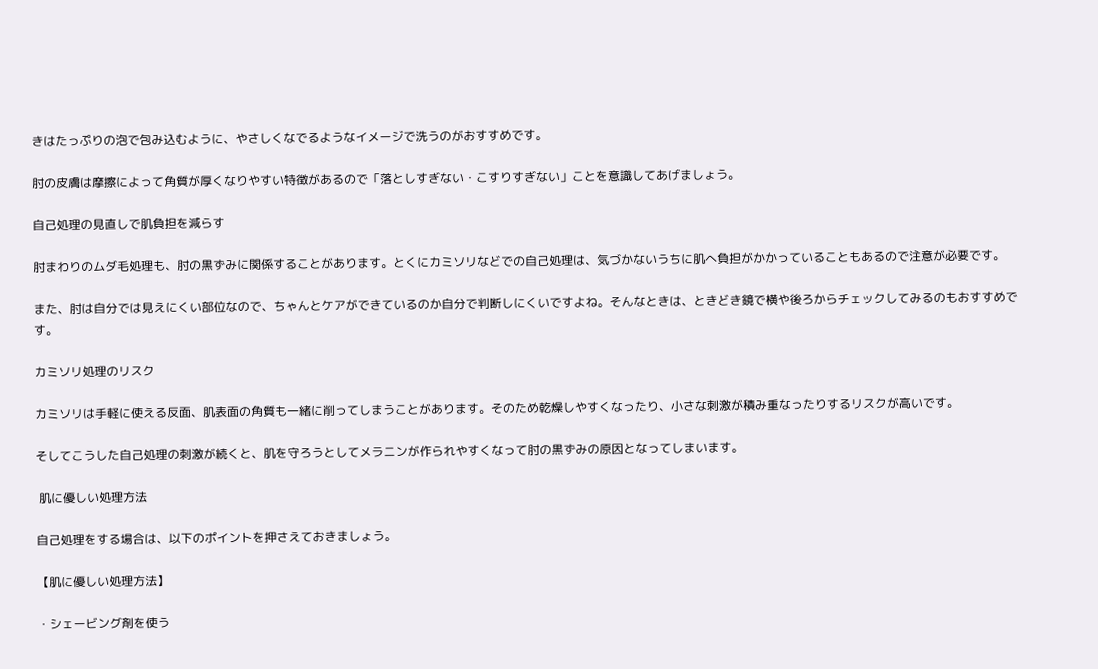きはたっぷりの泡で包み込むように、やさしくなでるようなイメージで洗うのがおすすめです。

肘の皮膚は摩擦によって角質が厚くなりやすい特徴があるので「落としすぎない・こすりすぎない」ことを意識してあげましょう。

自己処理の見直しで肌負担を減らす

肘まわりのムダ毛処理も、肘の黒ずみに関係することがあります。とくにカミソリなどでの自己処理は、気づかないうちに肌へ負担がかかっていることもあるので注意が必要です。

また、肘は自分では見えにくい部位なので、ちゃんとケアができているのか自分で判断しにくいですよね。そんなときは、ときどき鏡で横や後ろからチェックしてみるのもおすすめです。

カミソリ処理のリスク

カミソリは手軽に使える反面、肌表面の角質も一緒に削ってしまうことがあります。そのため乾燥しやすくなったり、小さな刺激が積み重なったりするリスクが高いです。

そしてこうした自己処理の刺激が続くと、肌を守ろうとしてメラニンが作られやすくなって肘の黒ずみの原因となってしまいます。

 肌に優しい処理方法

自己処理をする場合は、以下のポイントを押さえておきましょう。

【肌に優しい処理方法】

・シェービング剤を使う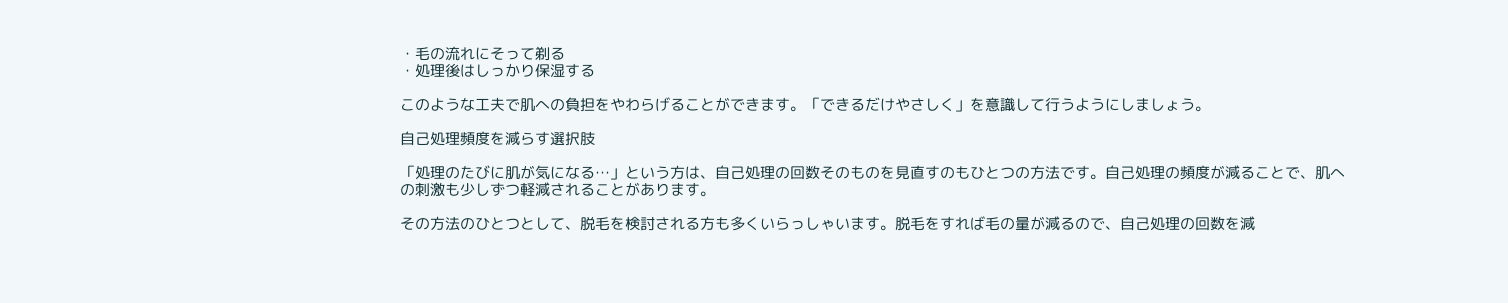・毛の流れにそって剃る
・処理後はしっかり保湿する

このような工夫で肌への負担をやわらげることができます。「できるだけやさしく」を意識して行うようにしましょう。

自己処理頻度を減らす選択肢

「処理のたびに肌が気になる…」という方は、自己処理の回数そのものを見直すのもひとつの方法です。自己処理の頻度が減ることで、肌への刺激も少しずつ軽減されることがあります。

その方法のひとつとして、脱毛を検討される方も多くいらっしゃいます。脱毛をすれば毛の量が減るので、自己処理の回数を減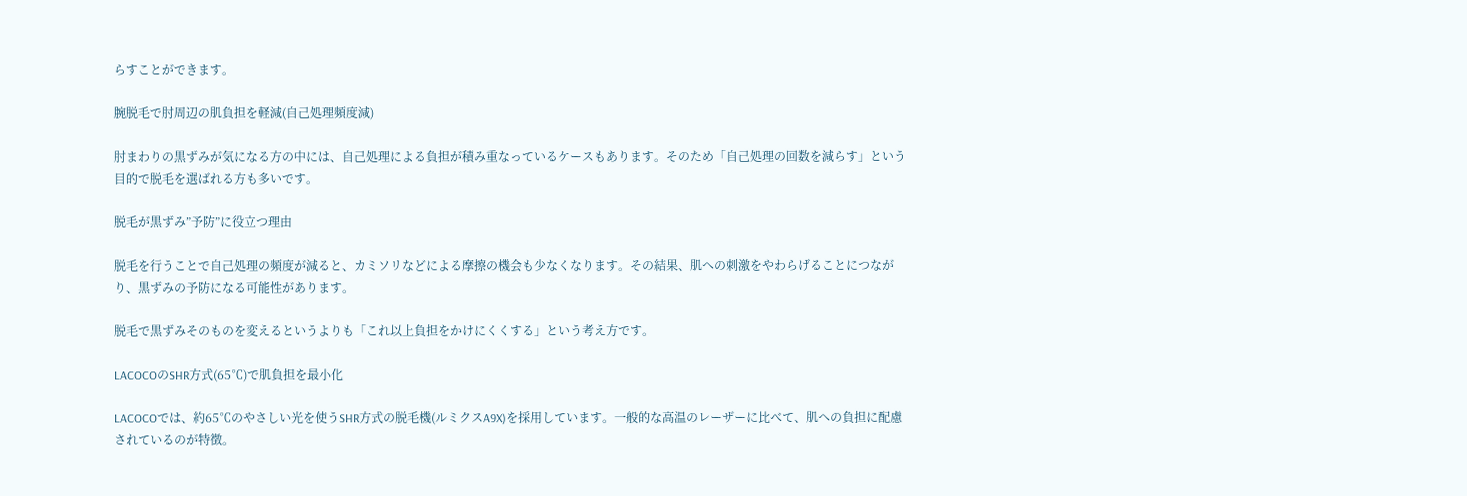らすことができます。

腕脱毛で肘周辺の肌負担を軽減(自己処理頻度減)

肘まわりの黒ずみが気になる方の中には、自己処理による負担が積み重なっているケースもあります。そのため「自己処理の回数を減らす」という目的で脱毛を選ばれる方も多いです。

脱毛が黒ずみ”予防”に役立つ理由

脱毛を行うことで自己処理の頻度が減ると、カミソリなどによる摩擦の機会も少なくなります。その結果、肌への刺激をやわらげることにつながり、黒ずみの予防になる可能性があります。

脱毛で黒ずみそのものを変えるというよりも「これ以上負担をかけにくくする」という考え方です。

LACOCOのSHR方式(65℃)で肌負担を最小化

LACOCOでは、約65℃のやさしい光を使うSHR方式の脱毛機(ルミクスA9X)を採用しています。一般的な高温のレーザーに比べて、肌への負担に配慮されているのが特徴。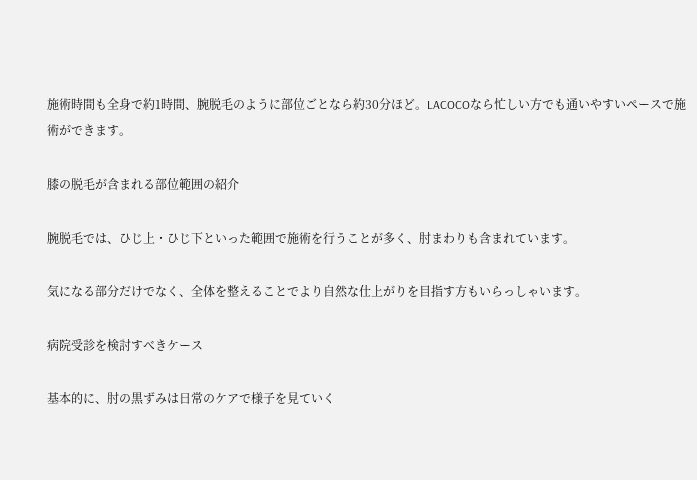施術時間も全身で約1時間、腕脱毛のように部位ごとなら約30分ほど。LACOCOなら忙しい方でも通いやすいペースで施術ができます。

膝の脱毛が含まれる部位範囲の紹介

腕脱毛では、ひじ上・ひじ下といった範囲で施術を行うことが多く、肘まわりも含まれています。

気になる部分だけでなく、全体を整えることでより自然な仕上がりを目指す方もいらっしゃいます。

病院受診を検討すべきケース

基本的に、肘の黒ずみは日常のケアで様子を見ていく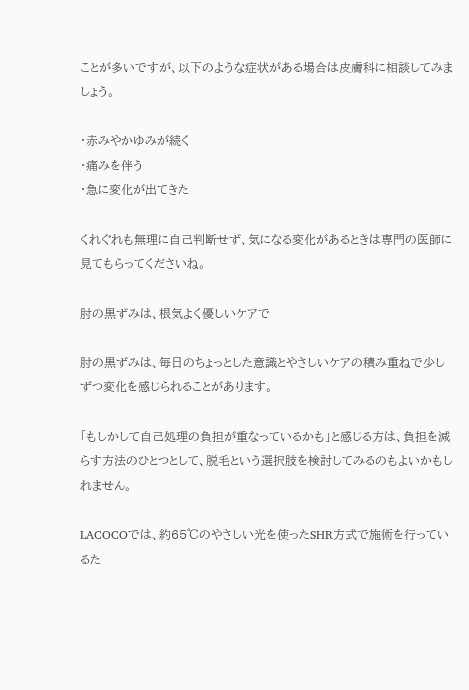ことが多いですが、以下のような症状がある場合は皮膚科に相談してみましょう。

・赤みやかゆみが続く
・痛みを伴う
・急に変化が出てきた

くれぐれも無理に自己判断せず、気になる変化があるときは専門の医師に見てもらってくださいね。

肘の黒ずみは、根気よく優しいケアで

肘の黒ずみは、毎日のちょっとした意識とやさしいケアの積み重ねで少しずつ変化を感じられることがあります。

「もしかして自己処理の負担が重なっているかも」と感じる方は、負担を減らす方法のひとつとして、脱毛という選択肢を検討してみるのもよいかもしれません。

LACOCOでは、約65℃のやさしい光を使ったSHR方式で施術を行っているた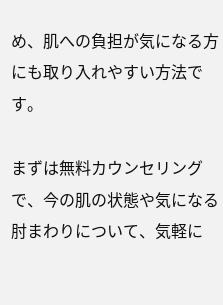め、肌への負担が気になる方にも取り入れやすい方法です。

まずは無料カウンセリングで、今の肌の状態や気になる肘まわりについて、気軽に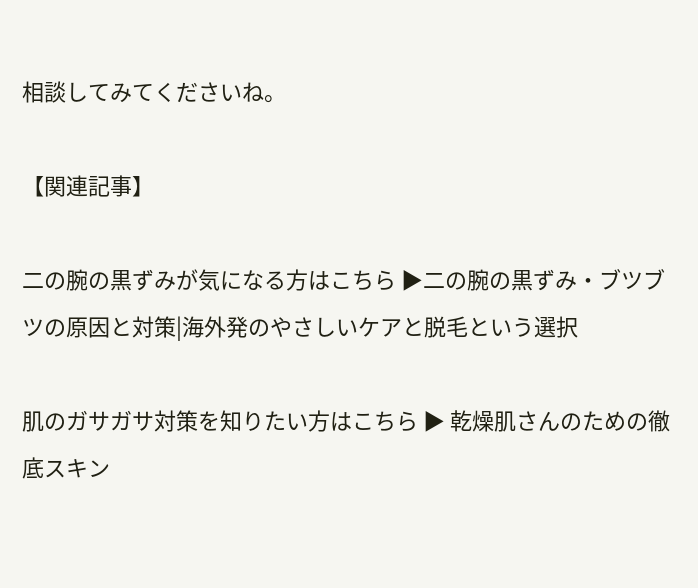相談してみてくださいね。

【関連記事】

二の腕の黒ずみが気になる方はこちら ▶二の腕の黒ずみ・ブツブツの原因と対策|海外発のやさしいケアと脱毛という選択

肌のガサガサ対策を知りたい方はこちら ▶ 乾燥肌さんのための徹底スキン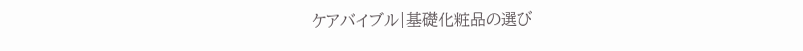ケアバイブル|基礎化粧品の選び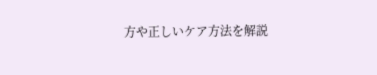方や正しいケア方法を解説